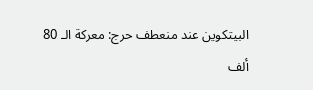البيتكوين عند منعطف حرج: معركة الـ 80 ألف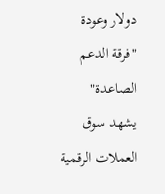دولار وعودة "فرقة الدعم الصاعدة"
يشهد سوق العملات الرقمية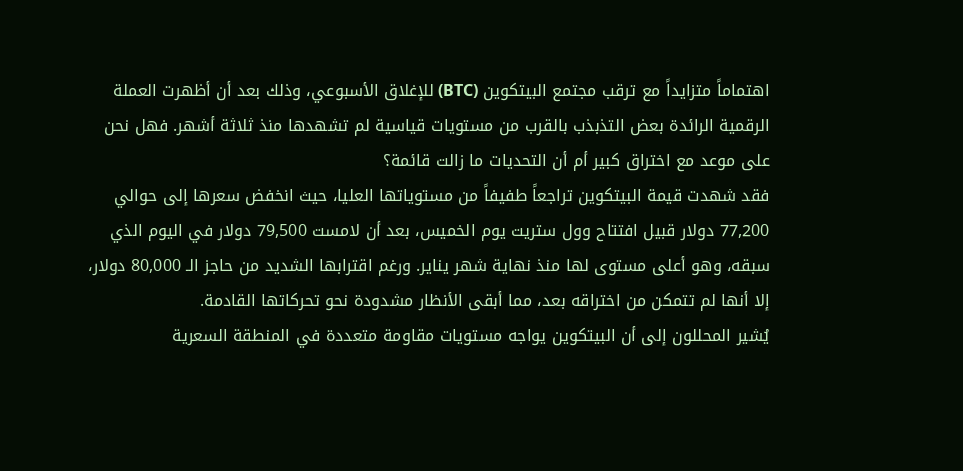اهتماماً متزايداً مع ترقب مجتمع البيتكوين (BTC) للإغلاق الأسبوعي، وذلك بعد أن أظهرت العملة الرقمية الرائدة بعض التذبذب بالقرب من مستويات قياسية لم تشهدها منذ ثلاثة أشهر. فهل نحن على موعد مع اختراق كبير أم أن التحديات ما زالت قائمة؟
فقد شهدت قيمة البيتكوين تراجعاً طفيفاً من مستوياتها العليا، حيث انخفض سعرها إلى حوالي 77,200 دولار قبيل افتتاح وول ستريت يوم الخميس، بعد أن لامست 79,500 دولار في اليوم الذي سبقه، وهو أعلى مستوى لها منذ نهاية شهر يناير. ورغم اقترابها الشديد من حاجز الـ 80,000 دولار، إلا أنها لم تتمكن من اختراقه بعد، مما أبقى الأنظار مشدودة نحو تحركاتها القادمة.
يُشير المحللون إلى أن البيتكوين يواجه مستويات مقاومة متعددة في المنطقة السعرية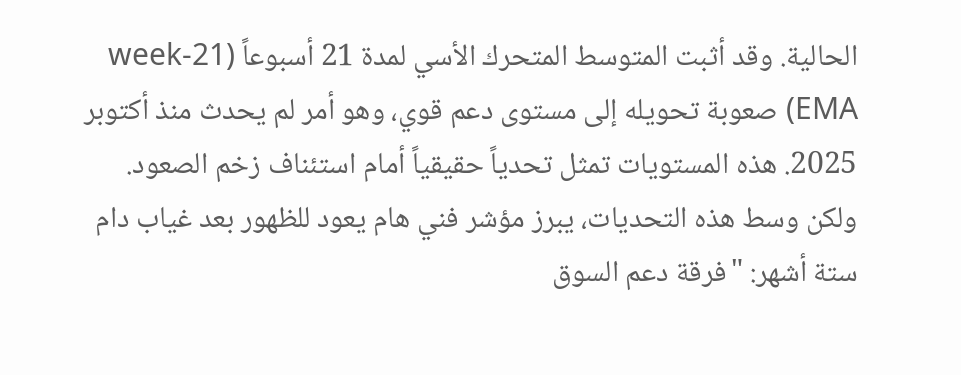الحالية. وقد أثبت المتوسط المتحرك الأسي لمدة 21 أسبوعاً (21-week EMA) صعوبة تحويله إلى مستوى دعم قوي، وهو أمر لم يحدث منذ أكتوبر 2025. هذه المستويات تمثل تحدياً حقيقياً أمام استئناف زخم الصعود.
ولكن وسط هذه التحديات، يبرز مؤشر فني هام يعود للظهور بعد غياب دام ستة أشهر: "فرقة دعم السوق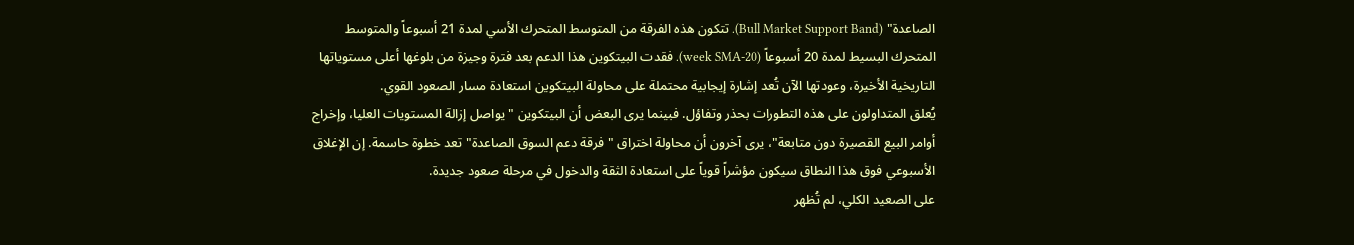الصاعدة" (Bull Market Support Band). تتكون هذه الفرقة من المتوسط المتحرك الأسي لمدة 21 أسبوعاً والمتوسط المتحرك البسيط لمدة 20 أسبوعاً (20-week SMA). فقدت البيتكوين هذا الدعم بعد فترة وجيزة من بلوغها أعلى مستوياتها التاريخية الأخيرة، وعودتها الآن تُعد إشارة إيجابية محتملة على محاولة البيتكوين استعادة مسار الصعود القوي.
يُعلق المتداولون على هذه التطورات بحذر وتفاؤل. فبينما يرى البعض أن البيتكوين "يواصل إزالة المستويات العليا، وإخراج أوامر البيع القصيرة دون متابعة"، يرى آخرون أن محاولة اختراق "فرقة دعم السوق الصاعدة" تعد خطوة حاسمة. إن الإغلاق الأسبوعي فوق هذا النطاق سيكون مؤشراً قوياً على استعادة الثقة والدخول في مرحلة صعود جديدة.
على الصعيد الكلي، لم تُظهر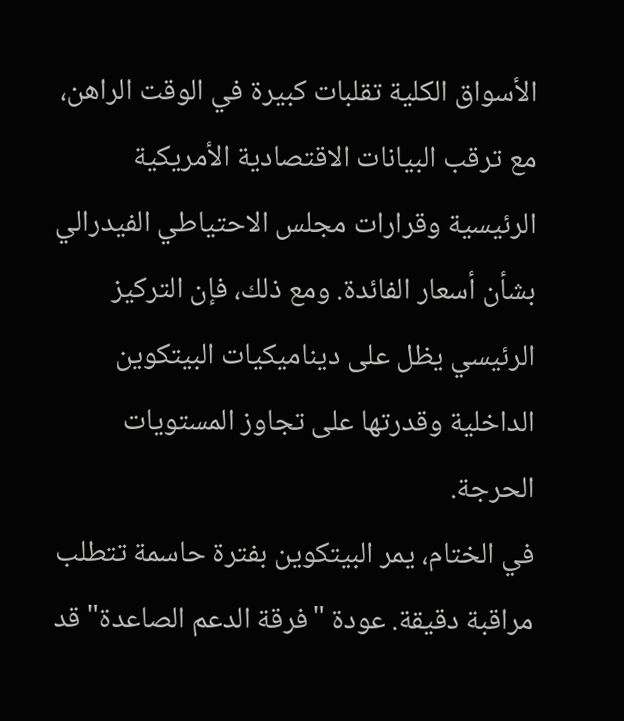الأسواق الكلية تقلبات كبيرة في الوقت الراهن، مع ترقب البيانات الاقتصادية الأمريكية الرئيسية وقرارات مجلس الاحتياطي الفيدرالي بشأن أسعار الفائدة. ومع ذلك، فإن التركيز الرئيسي يظل على ديناميكيات البيتكوين الداخلية وقدرتها على تجاوز المستويات الحرجة.
في الختام، يمر البيتكوين بفترة حاسمة تتطلب مراقبة دقيقة. عودة "فرقة الدعم الصاعدة" قد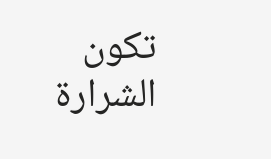تكون الشرارة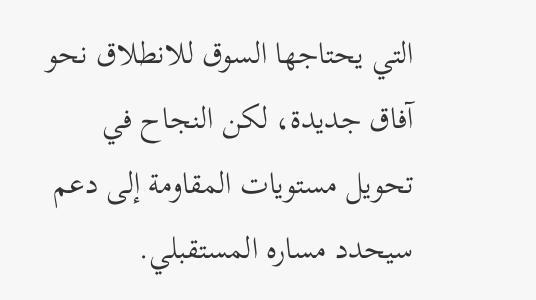التي يحتاجها السوق للانطلاق نحو آفاق جديدة، لكن النجاح في تحويل مستويات المقاومة إلى دعم سيحدد مساره المستقبلي.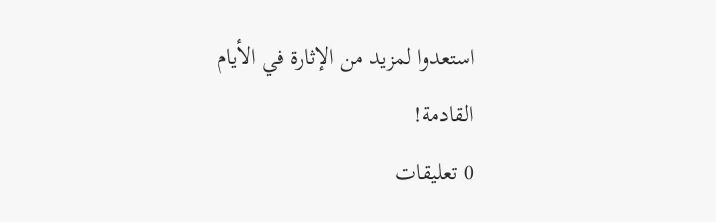استعدوا لمزيد من الإثارة في الأيام القادمة!
0 تعليقات